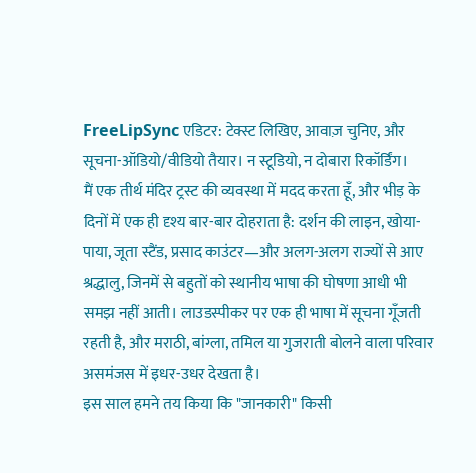FreeLipSync एडिटर: टेक्स्ट लिखिए, आवाज़ चुनिए, और सूचना-ऑडियो/वीडियो तैयार। न स्टूडियो, न दोबारा रिकॉर्डिंग।
मैं एक तीर्थ मंदिर ट्रस्ट की व्यवस्था में मदद करता हूँ, और भीड़ के दिनों में एक ही दृश्य बार-बार दोहराता है: दर्शन की लाइन, खोया-पाया, जूता स्टैंड, प्रसाद काउंटर—और अलग-अलग राज्यों से आए श्रद्धालु, जिनमें से बहुतों को स्थानीय भाषा की घोषणा आधी भी समझ नहीं आती। लाउडस्पीकर पर एक ही भाषा में सूचना गूँजती रहती है, और मराठी, बांग्ला, तमिल या गुजराती बोलने वाला परिवार असमंजस में इधर-उधर देखता है।
इस साल हमने तय किया कि "जानकारी" किसी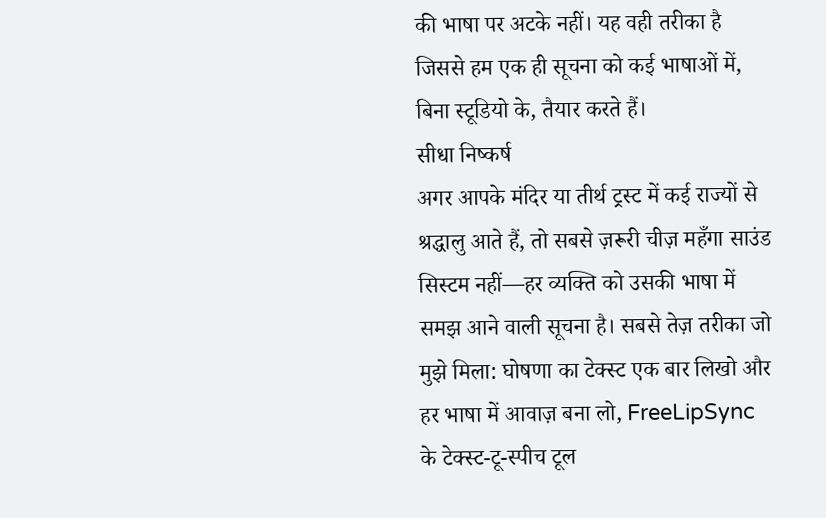की भाषा पर अटके नहीं। यह वही तरीका है जिससे हम एक ही सूचना को कई भाषाओं में, बिना स्टूडियो के, तैयार करते हैं।
सीधा निष्कर्ष
अगर आपके मंदिर या तीर्थ ट्रस्ट में कई राज्यों से श्रद्धालु आते हैं, तो सबसे ज़रूरी चीज़ महँगा साउंड सिस्टम नहीं—हर व्यक्ति को उसकी भाषा में समझ आने वाली सूचना है। सबसे तेज़ तरीका जो मुझे मिला: घोषणा का टेक्स्ट एक बार लिखो और हर भाषा में आवाज़ बना लो, FreeLipSync के टेक्स्ट-टू-स्पीच टूल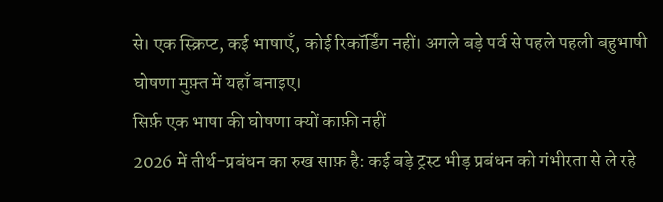से। एक स्क्रिप्ट, कई भाषाएँ, कोई रिकॉर्डिंग नहीं। अगले बड़े पर्व से पहले पहली बहुभाषी घोषणा मुफ़्त में यहाँ बनाइए।
सिर्फ़ एक भाषा की घोषणा क्यों काफ़ी नहीं
2026 में तीर्थ-प्रबंधन का रुख साफ़ है: कई बड़े ट्रस्ट भीड़ प्रबंधन को गंभीरता से ले रहे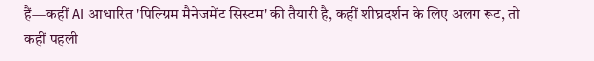हैं—कहीं AI आधारित 'पिल्ग्रिम मैनेजमेंट सिस्टम' की तैयारी है, कहीं शीघ्रदर्शन के लिए अलग रूट, तो कहीं पहली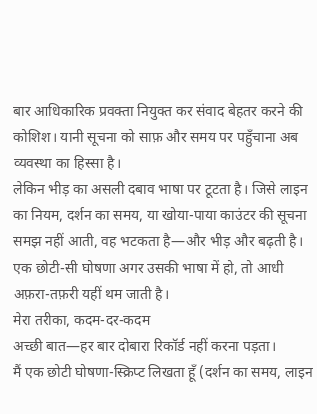बार आधिकारिक प्रवक्ता नियुक्त कर संवाद बेहतर करने की कोशिश। यानी सूचना को साफ़ और समय पर पहुँचाना अब व्यवस्था का हिस्सा है।
लेकिन भीड़ का असली दबाव भाषा पर टूटता है। जिसे लाइन का नियम, दर्शन का समय, या खोया-पाया काउंटर की सूचना समझ नहीं आती, वह भटकता है—और भीड़ और बढ़ती है। एक छोटी-सी घोषणा अगर उसकी भाषा में हो, तो आधी अफ़रा-तफ़री यहीं थम जाती है।
मेरा तरीका, कदम-दर-कदम
अच्छी बात—हर बार दोबारा रिकॉर्ड नहीं करना पड़ता।
मैं एक छोटी घोषणा-स्क्रिप्ट लिखता हूँ (दर्शन का समय, लाइन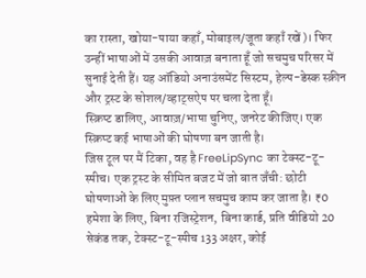का रास्ता, खोया-पाया कहाँ, मोबाइल/जूता कहाँ रखें)। फिर उन्हीं भाषाओं में उसकी आवाज़ बनाता हूँ जो सचमुच परिसर में सुनाई देती हैं। यह ऑडियो अनाउंसमेंट सिस्टम, हेल्प-डेस्क स्क्रीन और ट्रस्ट के सोशल/व्हाट्सऐप पर चला देता हूँ।
स्क्रिप्ट डालिए, आवाज़/भाषा चुनिए, जनरेट कीजिए। एक स्क्रिप्ट कई भाषाओं की घोषणा बन जाती है।
जिस टूल पर मैं टिका, वह है FreeLipSync का टेक्स्ट-टू-स्पीच। एक ट्रस्ट के सीमित बजट में जो बात जँची: छोटी घोषणाओं के लिए मुफ़्त प्लान सचमुच काम कर जाता है। ₹0 हमेशा के लिए, बिना रजिस्ट्रेशन, बिना कार्ड, प्रति वीडियो 20 सेकंड तक, टेक्स्ट-टू-स्पीच 133 अक्षर, कोई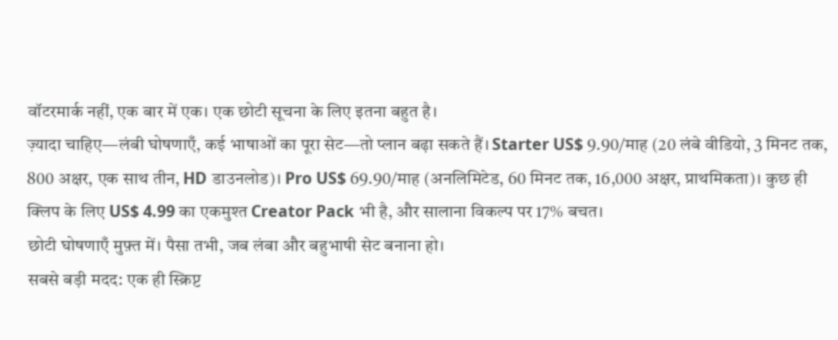वॉटरमार्क नहीं, एक बार में एक। एक छोटी सूचना के लिए इतना बहुत है।
ज़्यादा चाहिए—लंबी घोषणाएँ, कई भाषाओं का पूरा सेट—तो प्लान बढ़ा सकते हैं। Starter US$ 9.90/माह (20 लंबे वीडियो, 3 मिनट तक, 800 अक्षर, एक साथ तीन, HD डाउनलोड)। Pro US$ 69.90/माह (अनलिमिटेड, 60 मिनट तक, 16,000 अक्षर, प्राथमिकता)। कुछ ही क्लिप के लिए US$ 4.99 का एकमुश्त Creator Pack भी है, और सालाना विकल्प पर 17% बचत।
छोटी घोषणाएँ मुफ़्त में। पैसा तभी, जब लंबा और बहुभाषी सेट बनाना हो।
सबसे बड़ी मदद: एक ही स्क्रिप्ट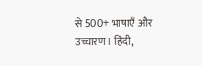से 500+ भाषाएँ और उच्चारण। हिंदी,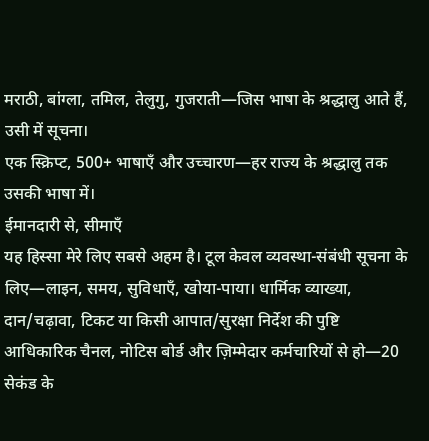मराठी, बांग्ला, तमिल, तेलुगु, गुजराती—जिस भाषा के श्रद्धालु आते हैं, उसी में सूचना।
एक स्क्रिप्ट, 500+ भाषाएँ और उच्चारण—हर राज्य के श्रद्धालु तक उसकी भाषा में।
ईमानदारी से, सीमाएँ
यह हिस्सा मेरे लिए सबसे अहम है। टूल केवल व्यवस्था-संबंधी सूचना के लिए—लाइन, समय, सुविधाएँ, खोया-पाया। धार्मिक व्याख्या, दान/चढ़ावा, टिकट या किसी आपात/सुरक्षा निर्देश की पुष्टि आधिकारिक चैनल, नोटिस बोर्ड और ज़िम्मेदार कर्मचारियों से हो—20 सेकंड के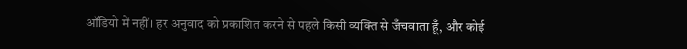ऑडियो में नहीं। हर अनुवाद को प्रकाशित करने से पहले किसी व्यक्ति से जँचवाता हूँ, और कोई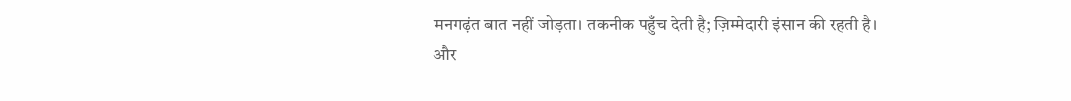मनगढ़ंत बात नहीं जोड़ता। तकनीक पहुँच देती है; ज़िम्मेदारी इंसान की रहती है।
और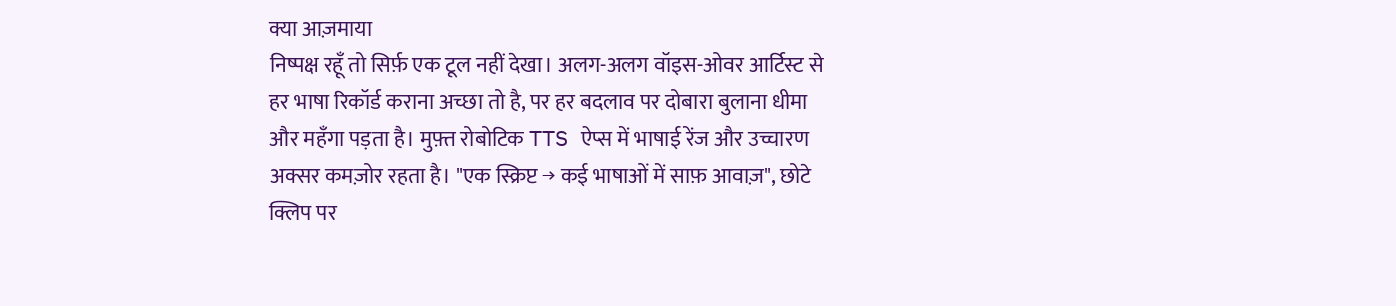क्या आज़माया
निष्पक्ष रहूँ तो सिर्फ़ एक टूल नहीं देखा। अलग-अलग वॉइस-ओवर आर्टिस्ट से हर भाषा रिकॉर्ड कराना अच्छा तो है, पर हर बदलाव पर दोबारा बुलाना धीमा और महँगा पड़ता है। मुफ़्त रोबोटिक TTS ऐप्स में भाषाई रेंज और उच्चारण अक्सर कमज़ोर रहता है। "एक स्क्रिप्ट → कई भाषाओं में साफ़ आवाज़", छोटे क्लिप पर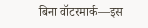बिना वॉटरमार्क—इस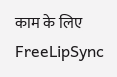काम के लिए FreeLipSync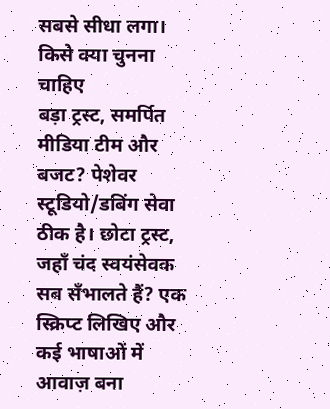सबसे सीधा लगा।
किसे क्या चुनना चाहिए
बड़ा ट्रस्ट, समर्पित मीडिया टीम और बजट? पेशेवर स्टूडियो/डबिंग सेवा ठीक है। छोटा ट्रस्ट, जहाँ चंद स्वयंसेवक सब सँभालते हैं? एक स्क्रिप्ट लिखिए और कई भाषाओं में आवाज़ बना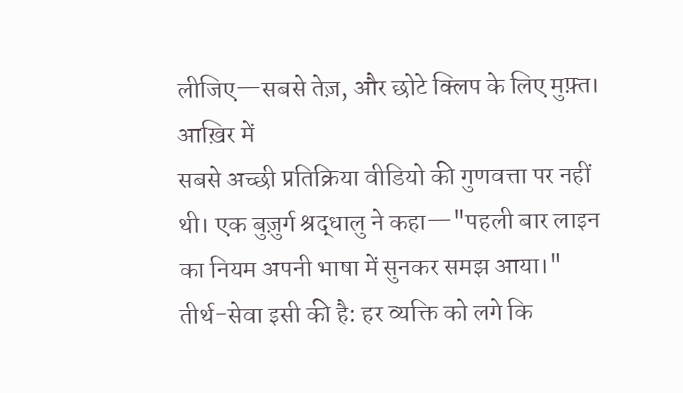लीजिए—सबसे तेज़, और छोटे क्लिप के लिए मुफ़्त।
आख़िर में
सबसे अच्छी प्रतिक्रिया वीडियो की गुणवत्ता पर नहीं थी। एक बुज़ुर्ग श्रद्धालु ने कहा—"पहली बार लाइन का नियम अपनी भाषा में सुनकर समझ आया।" तीर्थ-सेवा इसी की है: हर व्यक्ति को लगे कि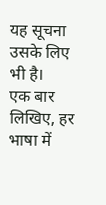यह सूचना उसके लिए भी है।
एक बार लिखिए, हर भाषा में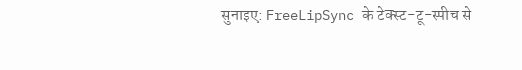सुनाइए: FreeLipSync के टेक्स्ट-टू-स्पीच से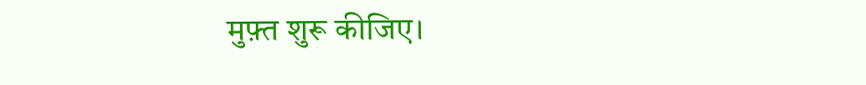मुफ़्त शुरू कीजिए।